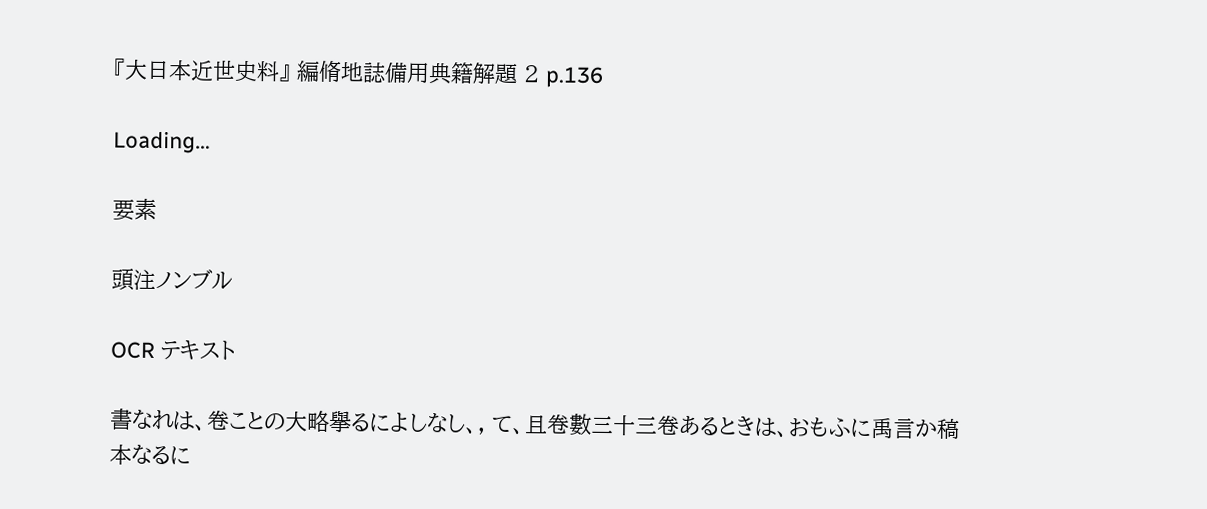『大日本近世史料』 編脩地誌備用典籍解題 2 p.136

Loading…

要素

頭注ノンブル

OCR テキスト

書なれは、卷ことの大略擧るによしなし、, て、且卷數三十三卷あるときは、おもふに禹言か稿本なるに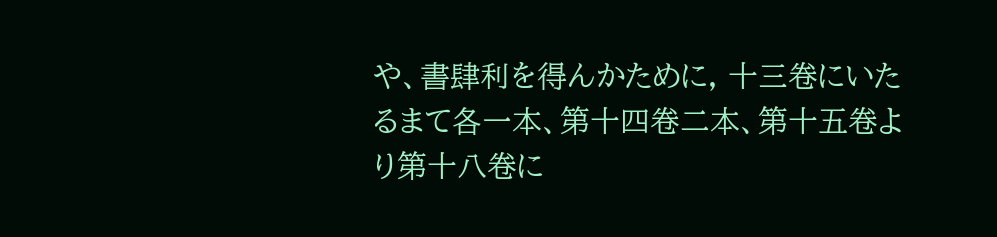や、書肆利を得んかために, 十三卷にいたるまて各一本、第十四卷二本、第十五卷より第十八卷に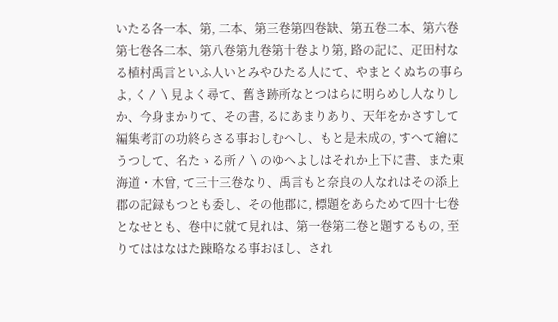いたる各一本、第, 二本、第三卷第四卷缺、第五卷二本、第六卷第七卷各二本、第八卷第九卷第十卷より第, 路の記に、疋田村なる植村禹言といふ人いとみやひたる人にて、やまとくぬちの事らよ, く〳〵見よく尋て、舊き跡所なとつはらに明らめし人なりしか、今身まかりて、その書, るにあまりあり、天年をかさすして編集考訂の功終らさる事おしむへし、もと是未成の, すへて繪にうつして、名たゝる所〳〵のゆへよしはそれか上下に書、また東海道・木曾, て三十三卷なり、禹言もと奈良の人なれはその添上郡の記録もつとも委し、その他郡に, 標題をあらためて四十七卷となせとも、卷中に就て見れは、第一卷第二卷と題するもの, 至りてははなはた踈略なる事おほし、され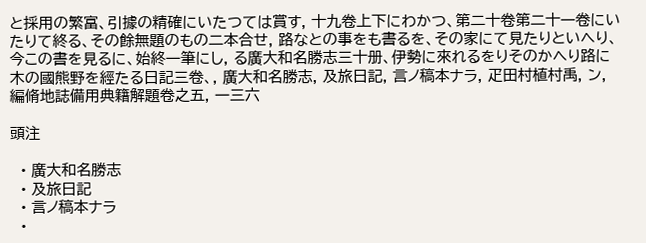と採用の繁富、引據の精確にいたつては賞す, 十九卷上下にわかつ、第二十卷第二十一卷にいたりて終る、その餘無題のもの二本合せ, 路なとの事をも書るを、その家にて見たりといへり、今この書を見るに、始終一筆にし, る廣大和名勝志三十册、伊勢に來れるをりそのかへり路に木の國熊野を經たる日記三卷、, 廣大和名勝志, 及旅日記, 言ノ稿本ナラ, 疋田村植村禹, ン, 編脩地誌備用典籍解題卷之五, 一三六

頭注

  • 廣大和名勝志
  • 及旅日記
  • 言ノ稿本ナラ
  •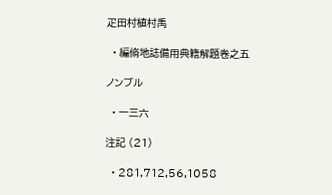疋田村植村禹

  • 編脩地誌備用典籍解題卷之五

ノンブル

  • 一三六

注記 (21)

  • 281,712,56,1058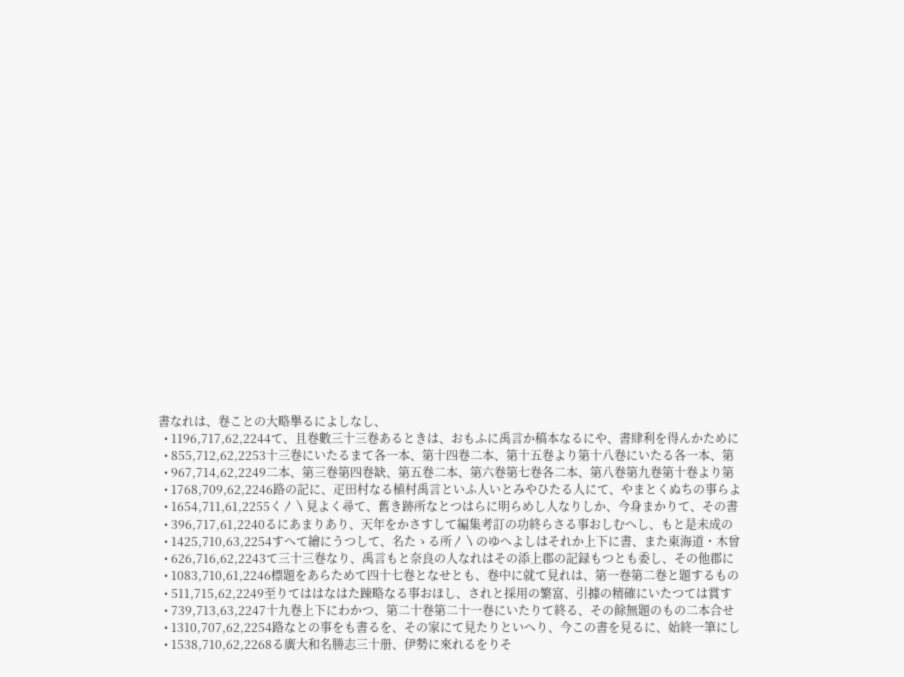書なれは、卷ことの大略擧るによしなし、
  • 1196,717,62,2244て、且卷數三十三卷あるときは、おもふに禹言か稿本なるにや、書肆利を得んかために
  • 855,712,62,2253十三卷にいたるまて各一本、第十四卷二本、第十五卷より第十八卷にいたる各一本、第
  • 967,714,62,2249二本、第三卷第四卷缺、第五卷二本、第六卷第七卷各二本、第八卷第九卷第十卷より第
  • 1768,709,62,2246路の記に、疋田村なる植村禹言といふ人いとみやひたる人にて、やまとくぬちの事らよ
  • 1654,711,61,2255く〳〵見よく尋て、舊き跡所なとつはらに明らめし人なりしか、今身まかりて、その書
  • 396,717,61,2240るにあまりあり、天年をかさすして編集考訂の功終らさる事おしむへし、もと是未成の
  • 1425,710,63,2254すへて繪にうつして、名たゝる所〳〵のゆへよしはそれか上下に書、また東海道・木曾
  • 626,716,62,2243て三十三卷なり、禹言もと奈良の人なれはその添上郡の記録もつとも委し、その他郡に
  • 1083,710,61,2246標題をあらためて四十七卷となせとも、卷中に就て見れは、第一卷第二卷と題するもの
  • 511,715,62,2249至りてははなはた踈略なる事おほし、されと採用の繁富、引據の精確にいたつては賞す
  • 739,713,63,2247十九卷上下にわかつ、第二十卷第二十一卷にいたりて終る、その餘無題のもの二本合せ
  • 1310,707,62,2254路なとの事をも書るを、その家にて見たりといへり、今この書を見るに、始終一筆にし
  • 1538,710,62,2268る廣大和名勝志三十册、伊勢に來れるをりそ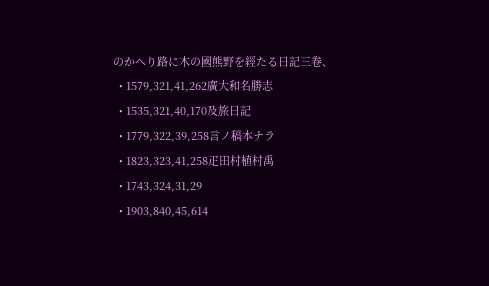のかへり路に木の國熊野を經たる日記三卷、
  • 1579,321,41,262廣大和名勝志
  • 1535,321,40,170及旅日記
  • 1779,322,39,258言ノ稿本ナラ
  • 1823,323,41,258疋田村植村禹
  • 1743,324,31,29
  • 1903,840,45,614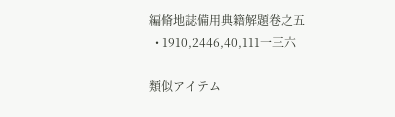編脩地誌備用典籍解題卷之五
  • 1910,2446,40,111一三六

類似アイテム